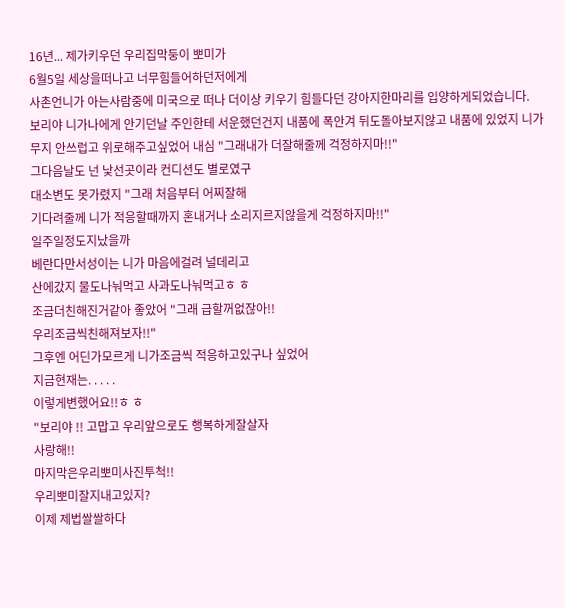16년... 제가키우던 우리집막둥이 뽀미가
6월5일 세상을떠나고 너무힘들어하던저에게
사촌언니가 아는사람중에 미국으로 떠나 더이상 키우기 힘들다던 강아지한마리를 입양하게되었습니다.
보리야 니가나에게 안기던날 주인한테 서운했던건지 내품에 폭안겨 뒤도돌아보지않고 내품에 있었지 니가 무지 안쓰럽고 위로해주고싶었어 내심 "그래내가 더잘해줄께 걱정하지마!!"
그다음날도 넌 낯선곳이라 컨디션도 별로였구
대소변도 못가렸지 "그래 처음부터 어찌잘해
기다려줄께 니가 적응할때까지 혼내거나 소리지르지않을게 걱정하지마!!"
일주일정도지났을까
베란다만서성이는 니가 마음에걸려 널데리고
산에갔지 물도나눠먹고 사과도나눠먹고ㅎ ㅎ
조금더친해진거같아 좋았어 "그래 급할꺼없잖아!!
우리조금씩친해져보자!!"
그후엔 어딘가모르게 니가조금씩 적응하고있구나 싶었어
지금현재는. . . . .
이렇게변했어요!!ㅎ ㅎ
"보리야 !! 고맙고 우리앞으로도 행복하게잘살자
사랑해!!
마지막은우리뽀미사진투척!!
우리뽀미잘지내고있지?
이제 제법쌀쌀하다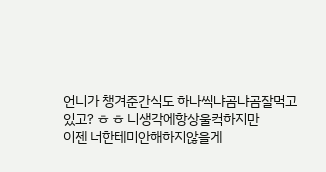언니가 챙겨준간식도 하나씩냐곰냐곰잘먹고
있고? ㅎ ㅎ 니생각에항상울컥하지만
이젠 너한테미안해하지않을게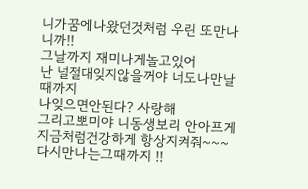니가꿈에나왔던것처럼 우린 또만나니까!!
그날까지 재미나게놀고있어
난 널절대잊지않을꺼야 너도나만날때까지
나잊으면안된다? 사랑해
그리고뽀미야 니동생보리 안아프게 지금처럼건강하게 항상지켜줘~~~다시만나는그때까지 !!